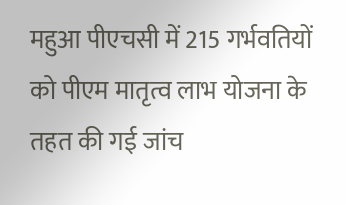महुआ पीएचसी में 215 गर्भवतियों को पीएम मातृत्व लाभ योजना के तहत की गई जांच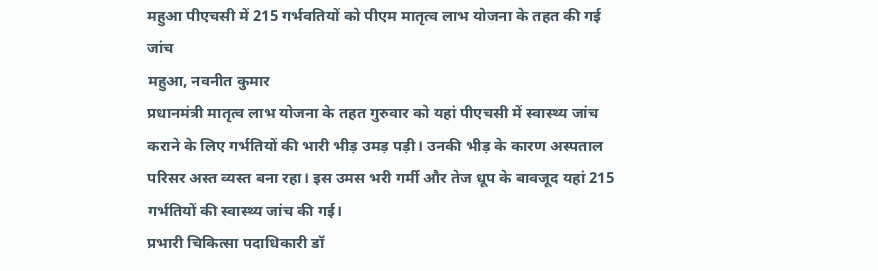महुआ पीएचसी में 215 गर्भवतियों को पीएम मातृत्व लाभ योजना के तहत की गई जांच
महुआ, नवनीत कुमार
प्रधानमंत्री मातृत्व लाभ योजना के तहत गुरुवार को यहां पीएचसी में स्वास्थ्य जांच कराने के लिए गर्भतियों की भारी भीड़ उमड़ पड़ी। उनकी भीड़ के कारण अस्पताल परिसर अस्त व्यस्त बना रहा। इस उमस भरी गर्मी और तेज धूप के बावजूद यहां 215 गर्भतियों की स्वास्थ्य जांच की गई।
प्रभारी चिकित्सा पदाधिकारी डॉ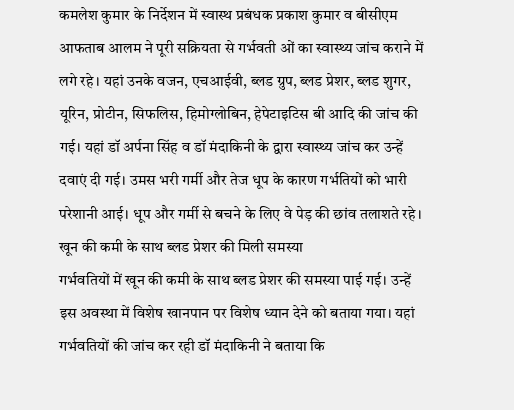कमलेश कुमार के निर्देशन में स्वास्थ प्रबंधक प्रकाश कुमार व बीसीएम आफताब आलम ने पूरी सक्रियता से गर्भवती ओं का स्वास्थ्य जांच कराने में लगे रहे। यहां उनके वजन, एचआईवी, ब्लड ग्रुप, ब्लड प्रेशर, ब्लड शुगर, यूरिन, प्रोटीन, सिफलिस, हिमोग्लोबिन, हेपेटाइटिस बी आदि की जांच की गई। यहां डॉ अर्पना सिंह व डॉ मंदाकिनी के द्वारा स्वास्थ्य जांच कर उन्हें दवाएं दी गई। उमस भरी गर्मी और तेज धूप के कारण गर्भतियों को भारी परेशानी आई। धूप और गर्मी से बचने के लिए वे पेड़ की छांव तलाशते रहे।
खून की कमी के साथ ब्लड प्रेशर की मिली समस्या
गर्भवतियों में खून की कमी के साथ ब्लड प्रेशर की समस्या पाई गई। उन्हें इस अवस्था में विशेष खानपान पर विशेष ध्यान देने को बताया गया। यहां गर्भवतियों की जांच कर रही डॉ मंदाकिनी ने बताया कि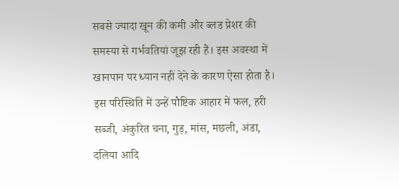सबसे ज्यादा खून की कमी और ब्लड प्रेशर की समस्या से गर्भवतियां जूझ रही हैं। इस अवस्था में खानपान पर ध्यान नहीं देने के कारण ऐसा होता है। इस परिस्थिति में उन्हें पौष्टिक आहार में फल, हरी सब्जी, अंकुरित चना, गुड़, मांस, मछली, अंडा, दलिया आदि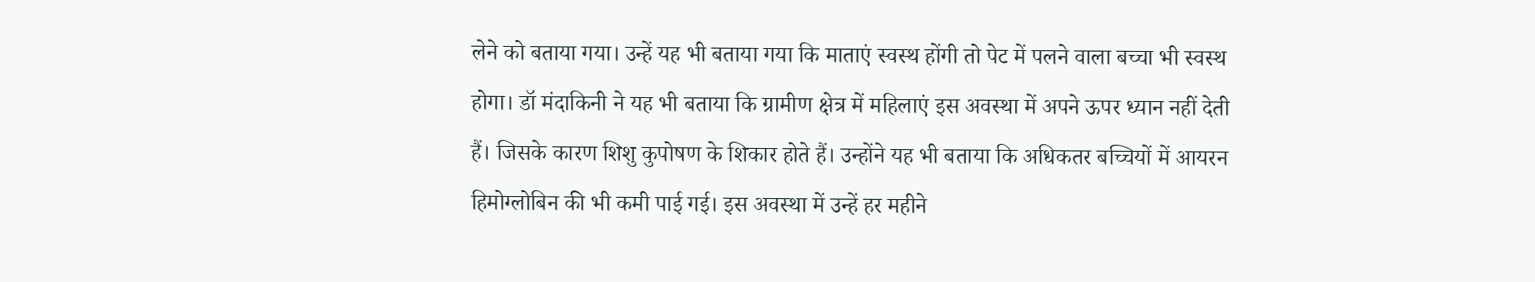लेने को बताया गया। उन्हें यह भी बताया गया कि माताएं स्वस्थ होंगी तो पेट में पलने वाला बच्चा भी स्वस्थ होगा। डॉ मंदाकिनी ने यह भी बताया कि ग्रामीण क्षेत्र में महिलाएं इस अवस्था में अपने ऊपर ध्यान नहीं देती हैं। जिसके कारण शिशु कुपोषण के शिकार होते हैं। उन्होंने यह भी बताया कि अधिकतर बच्चियों में आयरन हिमोग्लोबिन की भी कमी पाई गई। इस अवस्था में उन्हें हर महीने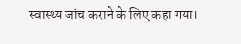स्वास्थ्य जांच कराने के लिए कहा गया।